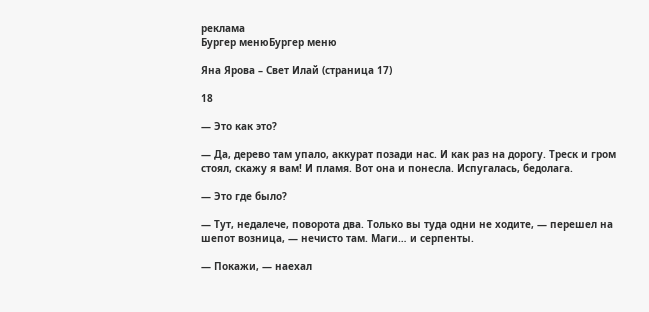реклама
Бургер менюБургер меню

Яна Ярова – Свет Илай (страница 17)

18

— Это как это?

— Да, дерево там упало, аккурат позади нас. И как раз на дорогу. Треск и гром стоял, скажу я вам! И пламя. Вот она и понесла. Испугалась, бедолага.

— Это где было?

— Тут, недалече, поворота два. Только вы туда одни не ходите, — перешел на шепот возница, — нечисто там. Маги… и серпенты.

— Покажи, — наехал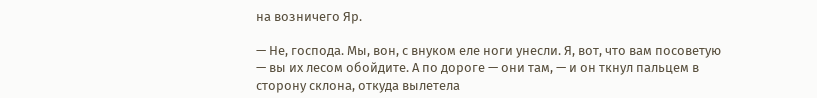на возничего Яр.

— Не, господа. Мы, вон, с внуком еле ноги унесли. Я, вот, что вам посоветую — вы их лесом обойдите. А по дороге — они там, — и он ткнул пальцем в сторону склона, откуда вылетела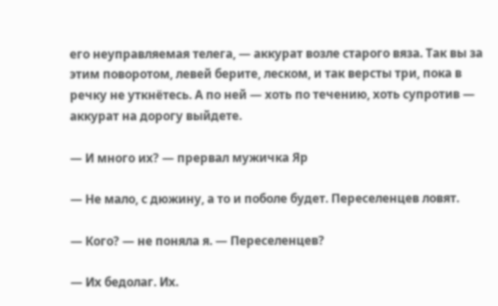его неуправляемая телега, — аккурат возле старого вяза. Так вы за этим поворотом, левей берите, леском, и так версты три, пока в речку не уткнётесь. А по ней — хоть по течению, хоть супротив — аккурат на дорогу выйдете.

— И много их? — прервал мужичка Яр

— Не мало, с дюжину, а то и поболе будет. Переселенцев ловят.

— Кого? — не поняла я. — Переселенцев?

— Их бедолаг. Их.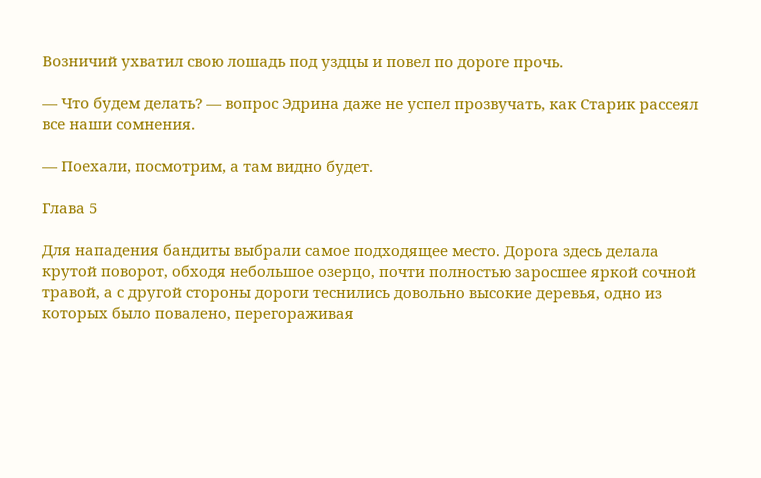Возничий ухватил свою лошадь под уздцы и повел по дороге прочь.

— Что будем делать? — вопрос Эдрина даже не успел прозвучать, как Старик рассеял все наши сомнения.

— Поехали, посмотрим, а там видно будет.

Глава 5

Для нападения бандиты выбрали самое подходящее место. Дорога здесь делала крутой поворот, обходя небольшое озерцо, почти полностью заросшее яркой сочной травой, а с другой стороны дороги теснились довольно высокие деревья, одно из которых было повалено, перегораживая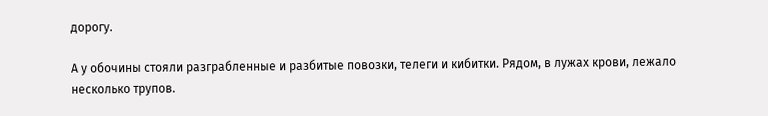дорогу.

А у обочины стояли разграбленные и разбитые повозки, телеги и кибитки. Рядом, в лужах крови, лежало несколько трупов.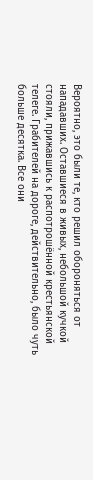Вероятно, это были те, кто решил обороняться от нападавших. Оставшиеся в живых, небольшой кучкой стояли, прижавшись к распотрошённой крестьянской телеге. Грабителей на дороге, действительно, было чуть больше десятка. Все они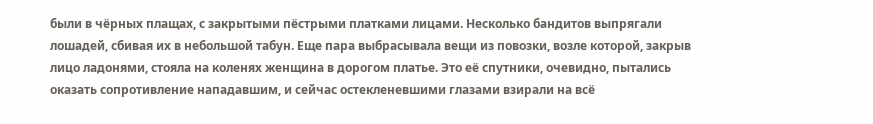были в чёрных плащах, с закрытыми пёстрыми платками лицами. Несколько бандитов выпрягали лошадей, сбивая их в небольшой табун. Еще пара выбрасывала вещи из повозки, возле которой, закрыв лицо ладонями, стояла на коленях женщина в дорогом платье. Это её спутники, очевидно, пытались оказать сопротивление нападавшим, и сейчас остекленевшими глазами взирали на всё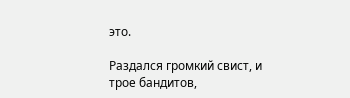это.

Раздался громкий свист, и трое бандитов,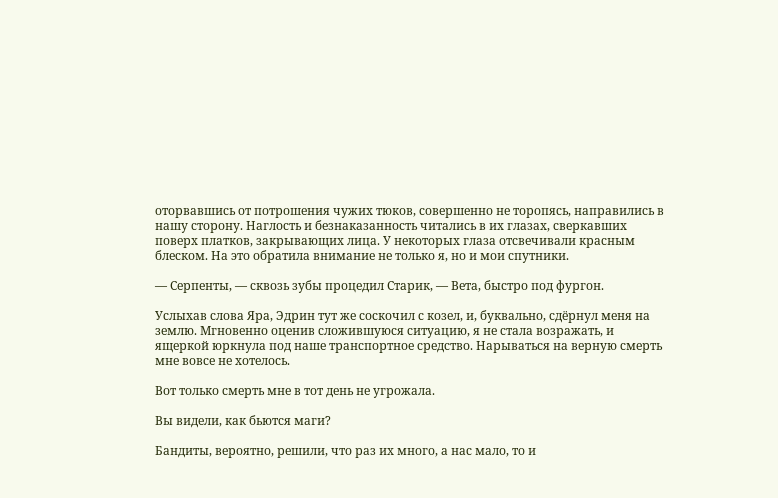оторвавшись от потрошения чужих тюков, совершенно не торопясь, направились в нашу сторону. Наглость и безнаказанность читались в их глазах, сверкавших поверх платков, закрывающих лица. У некоторых глаза отсвечивали красным блеском. На это обратила внимание не только я, но и мои спутники.

— Серпенты, — сквозь зубы процедил Старик, — Вета, быстро под фургон.

Услыхав слова Яра, Эдрин тут же соскочил с козел, и, буквально, сдёрнул меня на землю. Мгновенно оценив сложившуюся ситуацию, я не стала возражать, и ящеркой юркнула под наше транспортное средство. Нарываться на верную смерть мне вовсе не хотелось.

Вот только смерть мне в тот день не угрожала.

Вы видели, как бьются маги?

Бандиты, вероятно, решили, что раз их много, а нас мало, то и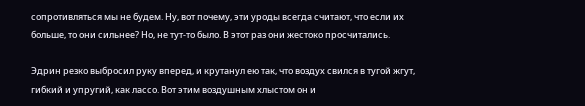сопротивляться мы не будем. Ну, вот почему, эти уроды всегда считают, что если их больше, то они сильнее? Но, не тут-то было. В этот раз они жестоко просчитались.

Эдрин резко выбросил руку вперед, и крутанул ею так, что воздух свился в тугой жгут, гибкий и упругий, как лассо. Вот этим воздушным хлыстом он и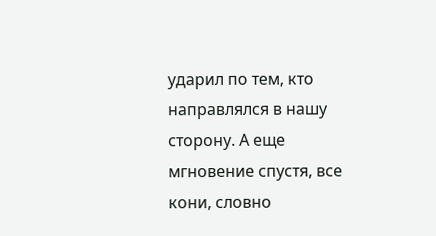ударил по тем, кто направлялся в нашу сторону. А еще мгновение спустя, все кони, словно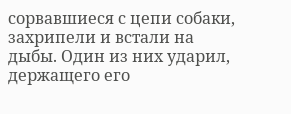сорвавшиеся с цепи собаки, захрипели и встали на дыбы. Один из них ударил, держащего его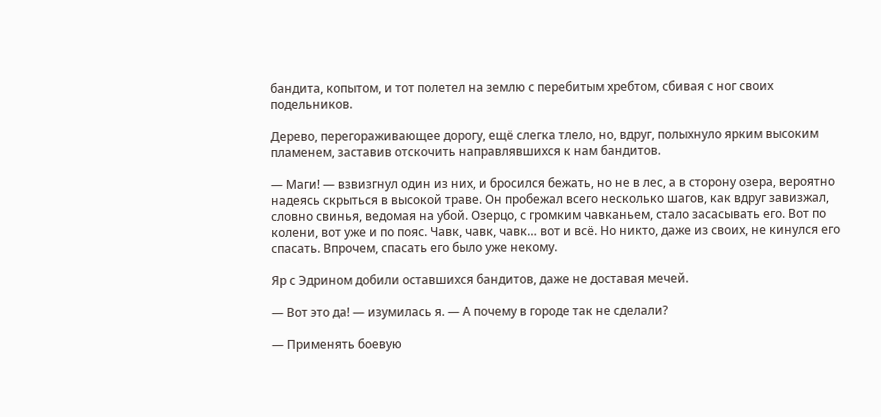бандита, копытом, и тот полетел на землю с перебитым хребтом, сбивая с ног своих подельников.

Дерево, перегораживающее дорогу, ещё слегка тлело, но, вдруг, полыхнуло ярким высоким пламенем, заставив отскочить направлявшихся к нам бандитов.

— Маги! — взвизгнул один из них, и бросился бежать, но не в лес, а в сторону озера, вероятно надеясь скрыться в высокой траве. Он пробежал всего несколько шагов, как вдруг завизжал, словно свинья, ведомая на убой. Озерцо, с громким чавканьем, стало засасывать его. Вот по колени, вот уже и по пояс. Чавк, чавк, чавк… вот и всё. Но никто, даже из своих, не кинулся его спасать. Впрочем, спасать его было уже некому.

Яр с Эдрином добили оставшихся бандитов, даже не доставая мечей.

— Вот это да! — изумилась я. — А почему в городе так не сделали?

— Применять боевую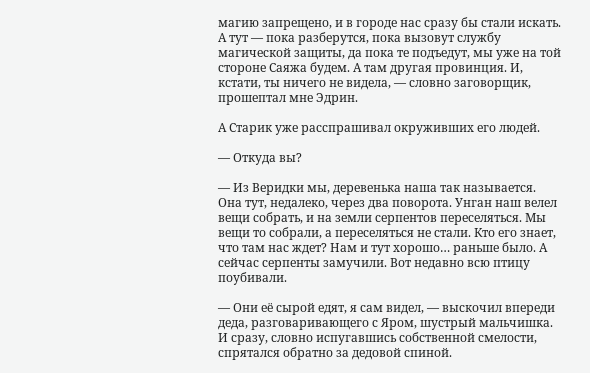магию запрещено, и в городе нас сразу бы стали искать. А тут — пока разберутся, пока вызовут службу магической защиты, да пока те подъедут, мы уже на той стороне Саяжа будем. А там другая провинция. И, кстати, ты ничего не видела, — словно заговорщик, прошептал мне Эдрин.

А Старик уже расспрашивал окруживших его людей.

— Откуда вы?

— Из Веридки мы, деревенька наша так называется. Она тут, недалеко, через два поворота. Унган наш велел вещи собрать, и на земли серпентов переселяться. Мы вещи то собрали, а переселяться не стали. Кто его знает, что там нас ждет? Нам и тут хорошо… раньше было. А сейчас серпенты замучили. Вот недавно всю птицу поубивали.

— Они её сырой едят, я сам видел, — выскочил впереди деда, разговаривающего с Яром, шустрый мальчишка. И сразу, словно испугавшись собственной смелости, спрятался обратно за дедовой спиной.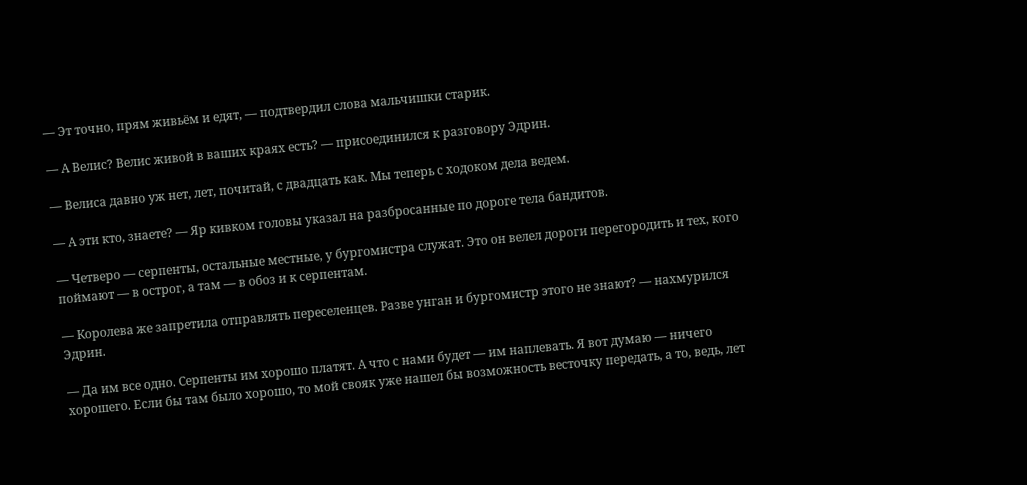— Эт точно, прям живьём и едят, — подтвердил слова мальчишки старик.

— А Велис? Велис живой в ваших краях есть? — присоединился к разговору Эдрин.

— Велиса давно уж нет, лет, почитай, с двадцать как. Мы теперь с ходоком дела ведем.

— А эти кто, знаете? — Яр кивком головы указал на разбросанные по дороге тела бандитов.

— Четверо — серпенты, остальные местные, у бургомистра служат. Это он велел дороги перегородить и тех, кого поймают — в острог, а там — в обоз и к серпентам.

— Королева же запретила отправлять переселенцев. Разве унган и бургомистр этого не знают? — нахмурился Эдрин.

— Да им все одно. Серпенты им хорошо платят. А что с нами будет — им наплевать. Я вот думаю — ничего хорошего. Если бы там было хорошо, то мой свояк уже нашел бы возможность весточку передать, а то, ведь, лет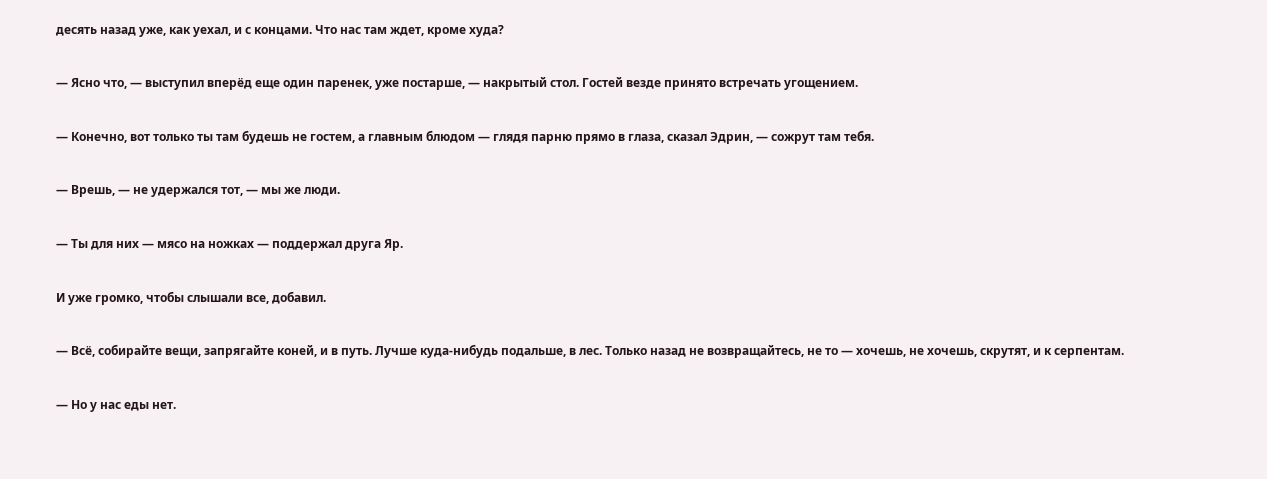десять назад уже, как уехал, и с концами. Что нас там ждет, кроме худа?

— Ясно что, — выступил вперёд еще один паренек, уже постарше, — накрытый стол. Гостей везде принято встречать угощением.

— Конечно, вот только ты там будешь не гостем, а главным блюдом — глядя парню прямо в глаза, сказал Эдрин, — сожрут там тебя.

— Врешь, — не удержался тот, — мы же люди.

— Ты для них — мясо на ножках — поддержал друга Яр.

И уже громко, чтобы слышали все, добавил.

— Всё, собирайте вещи, запрягайте коней, и в путь. Лучше куда-нибудь подальше, в лес. Только назад не возвращайтесь, не то — хочешь, не хочешь, скрутят, и к серпентам.

— Но у нас еды нет.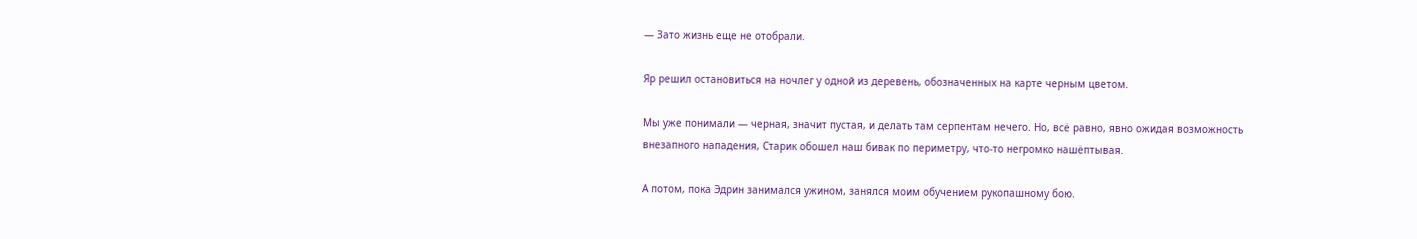— Зато жизнь еще не отобрали.

Яр решил остановиться на ночлег у одной из деревень, обозначенных на карте черным цветом.

Мы уже понимали — черная, значит пустая, и делать там серпентам нечего. Но, всё равно, явно ожидая возможность внезапного нападения, Старик обошел наш бивак по периметру, что-то негромко нашёптывая.

А потом, пока Эдрин занимался ужином, занялся моим обучением рукопашному бою.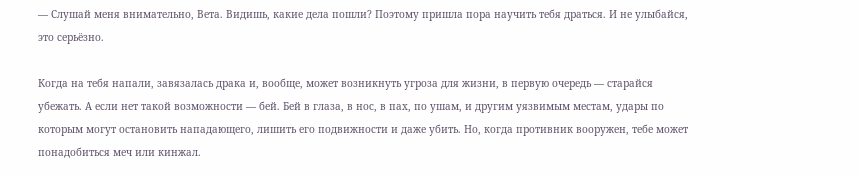— Слушай меня внимательно, Вета. Видишь, какие дела пошли? Поэтому пришла пора научить тебя драться. И не улыбайся, это серьёзно.

Когда на тебя напали, завязалась драка и, вообще, может возникнуть угроза для жизни, в первую очередь — старайся убежать. А если нет такой возможности — бей. Бей в глаза, в нос, в пах, по ушам, и другим уязвимым местам, удары по которым могут остановить нападающего, лишить его подвижности и даже убить. Но, когда противник вооружен, тебе может понадобиться меч или кинжал.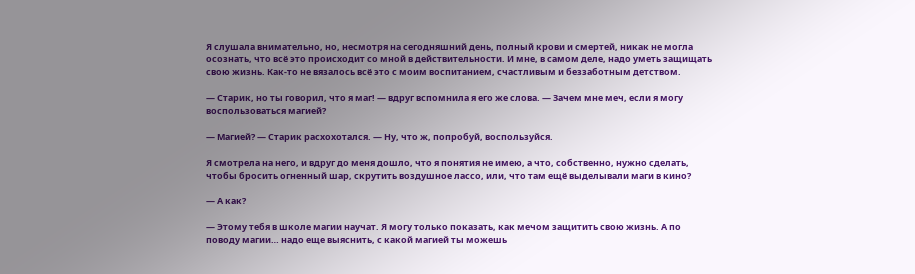Я слушала внимательно, но, несмотря на сегодняшний день, полный крови и смертей, никак не могла осознать, что всё это происходит со мной в действительности. И мне, в самом деле, надо уметь защищать свою жизнь. Как-то не вязалось всё это с моим воспитанием, счастливым и беззаботным детством.

— Старик, но ты говорил, что я маг! — вдруг вспомнила я его же слова. — Зачем мне меч, если я могу воспользоваться магией?

— Магией? — Старик расхохотался. — Ну, что ж, попробуй, воспользуйся.

Я смотрела на него, и вдруг до меня дошло, что я понятия не имею, а что, собственно, нужно сделать, чтобы бросить огненный шар, скрутить воздушное лассо, или, что там ещё выделывали маги в кино?

— А как?

— Этому тебя в школе магии научат. Я могу только показать, как мечом защитить свою жизнь. А по поводу магии… надо еще выяснить, с какой магией ты можешь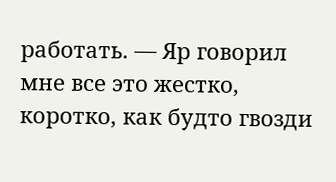работать. — Яр говорил мне все это жестко, коротко, как будто гвозди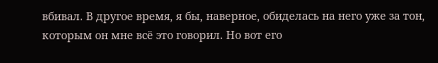вбивал. В другое время, я бы, наверное, обиделась на него уже за тон, которым он мне всё это говорил. Но вот его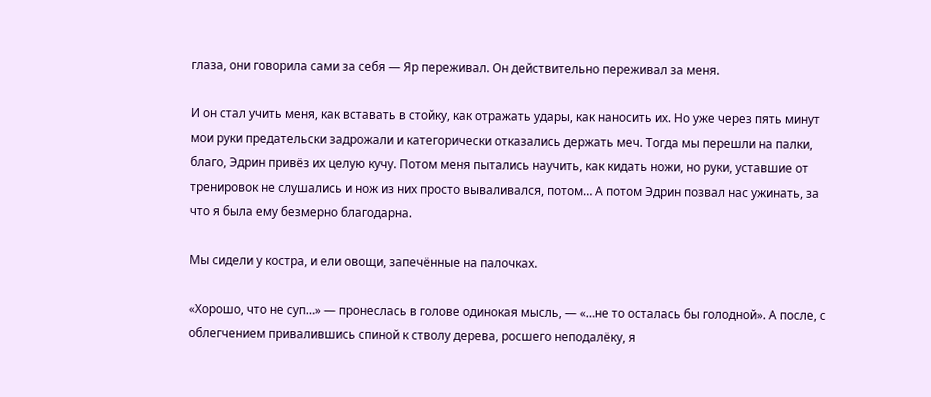глаза, они говорила сами за себя — Яр переживал. Он действительно переживал за меня.

И он стал учить меня, как вставать в стойку, как отражать удары, как наносить их. Но уже через пять минут мои руки предательски задрожали и категорически отказались держать меч. Тогда мы перешли на палки, благо, Эдрин привёз их целую кучу. Потом меня пытались научить, как кидать ножи, но руки, уставшие от тренировок не слушались и нож из них просто вываливался, потом… А потом Эдрин позвал нас ужинать, за что я была ему безмерно благодарна.

Мы сидели у костра, и ели овощи, запечённые на палочках.

«Хорошо, что не суп…» — пронеслась в голове одинокая мысль, — «…не то осталась бы голодной». А после, с облегчением привалившись спиной к стволу дерева, росшего неподалёку, я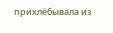прихлёбывала из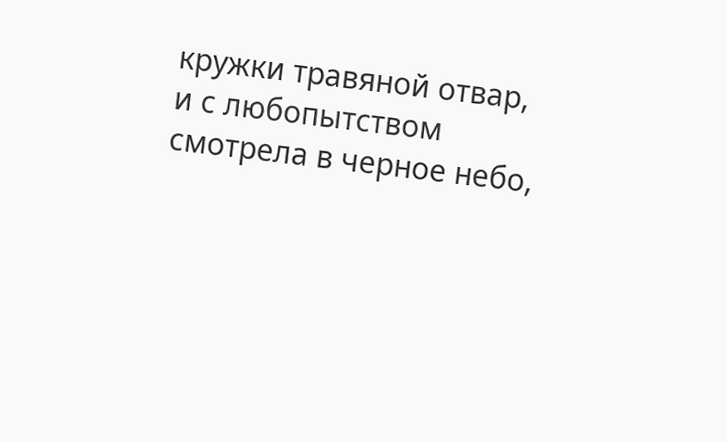кружки травяной отвар, и с любопытством смотрела в черное небо,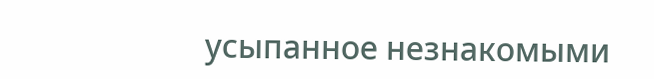усыпанное незнакомыми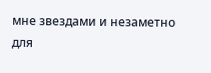мне звездами и незаметно для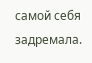самой себя задремала.